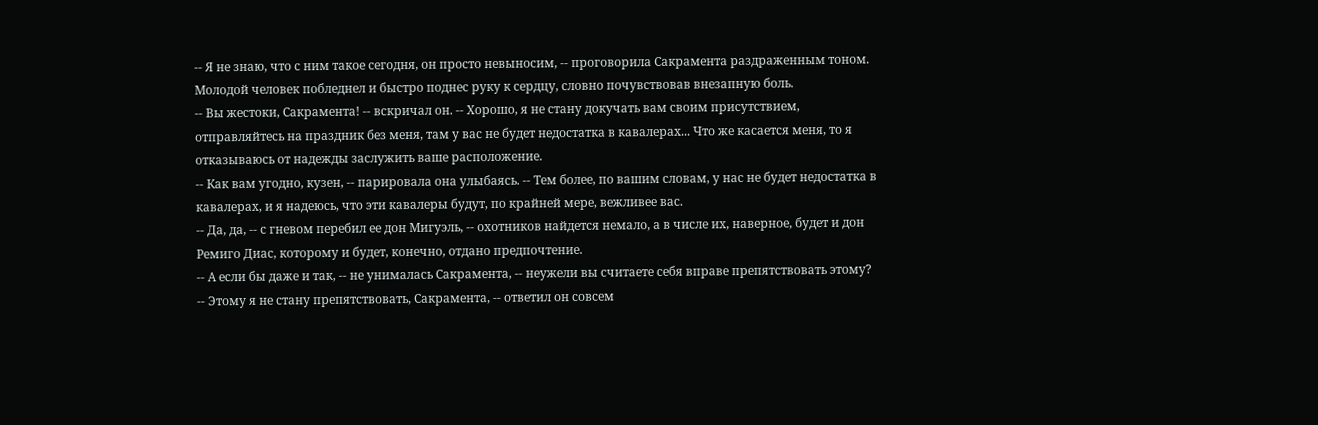-- Я не знаю, что с ним такое сегодня, он просто невыносим, -- проговорила Сакрамента раздраженным тоном.
Молодой человек побледнел и быстро поднес руку к сердцу, словно почувствовав внезапную боль.
-- Вы жестоки, Сакрамента! -- вскричал он. -- Хорошо, я не стану докучать вам своим присутствием, отправляйтесь на праздник без меня, там у вас не будет недостатка в кавалерах... Что же касается меня, то я отказываюсь от надежды заслужить ваше расположение.
-- Как вам угодно, кузен, -- парировала она улыбаясь. -- Тем более, по вашим словам, у нас не будет недостатка в кавалерах, и я надеюсь, что эти кавалеры будут, по крайней мере, вежливее вас.
-- Да, да, -- с гневом перебил ее дон Мигуэль, -- охотников найдется немало, а в числе их, наверное, будет и дон Ремиго Диас, которому и будет, конечно, отдано предпочтение.
-- А если бы даже и так, -- не унималась Сакрамента, -- неужели вы считаете себя вправе препятствовать этому?
-- Этому я не стану препятствовать, Сакрамента, -- ответил он совсем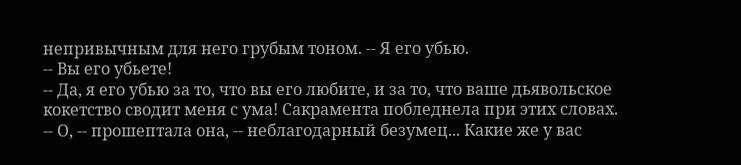непривычным для него грубым тоном. -- Я его убью.
-- Вы его убьете!
-- Да, я его убью за то, что вы его любите, и за то, что ваше дьявольское кокетство сводит меня с ума! Сакрамента побледнела при этих словах.
-- О, -- прошептала она, -- неблагодарный безумец... Какие же у вас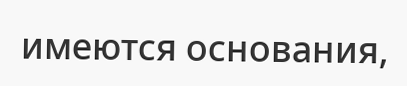имеются основания,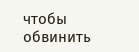чтобы обвинить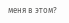меня в этом?